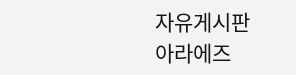자유게시판
아라에즈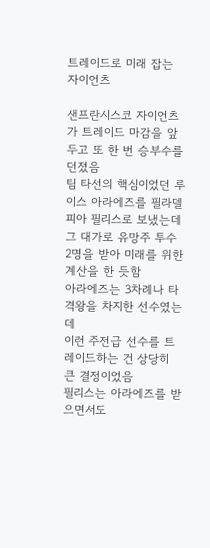트레이드로 미래 잡는 자이언츠

샌프란시스코 자이언츠가 트레이드 마감을 앞두고 또 한 번 승부수를 던졌음
팀 타선의 핵심이었던 루이스 아라에즈를 필라델피아 필리스로 보냈는데
그 대가로 유망주 투수 2명을 받아 미래를 위한 계산을 한 듯함
아라에즈는 3차례나 타격왕을 차지한 선수였는데
이런 주전급 선수를 트레이드하는 건 상당히 큰 결정이었음
필리스는 아라에즈를 받으면서도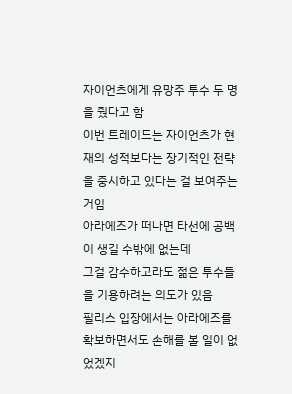자이언츠에게 유망주 투수 두 명을 줬다고 함
이번 트레이드는 자이언츠가 현재의 성적보다는 장기적인 전략을 중시하고 있다는 걸 보여주는 거임
아라에즈가 떠나면 타선에 공백이 생길 수밖에 없는데
그걸 감수하고라도 젊은 투수들을 기용하려는 의도가 있음
필리스 입장에서는 아라에즈를 확보하면서도 손해를 볼 일이 없었겠지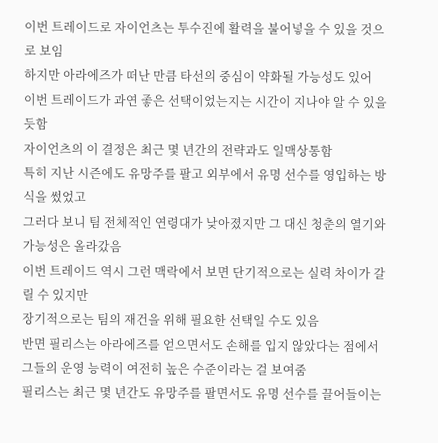이번 트레이드로 자이언츠는 투수진에 활력을 불어넣을 수 있을 것으로 보임
하지만 아라에즈가 떠난 만큼 타선의 중심이 약화될 가능성도 있어
이번 트레이드가 과연 좋은 선택이었는지는 시간이 지나야 알 수 있을 듯함
자이언츠의 이 결정은 최근 몇 년간의 전략과도 일맥상통함
특히 지난 시즌에도 유망주를 팔고 외부에서 유명 선수를 영입하는 방식을 썼었고
그러다 보니 팀 전체적인 연령대가 낮아졌지만 그 대신 청춘의 열기와 가능성은 올라갔음
이번 트레이드 역시 그런 맥락에서 보면 단기적으로는 실력 차이가 갈릴 수 있지만
장기적으로는 팀의 재건을 위해 필요한 선택일 수도 있음
반면 필리스는 아라에즈를 얻으면서도 손해를 입지 않았다는 점에서
그들의 운영 능력이 여전히 높은 수준이라는 걸 보여줌
필리스는 최근 몇 년간도 유망주를 팔면서도 유명 선수를 끌어들이는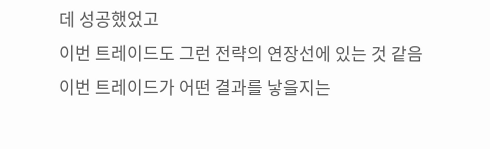데 성공했었고
이번 트레이드도 그런 전략의 연장선에 있는 것 같음
이번 트레이드가 어떤 결과를 낳을지는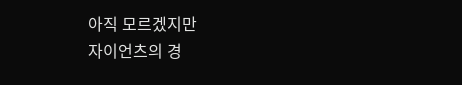아직 모르겠지만
자이언츠의 경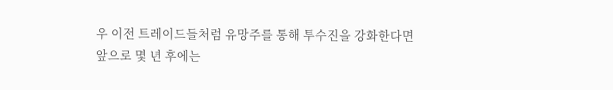우 이전 트레이드들처럼 유망주를 통해 투수진을 강화한다면
앞으로 몇 년 후에는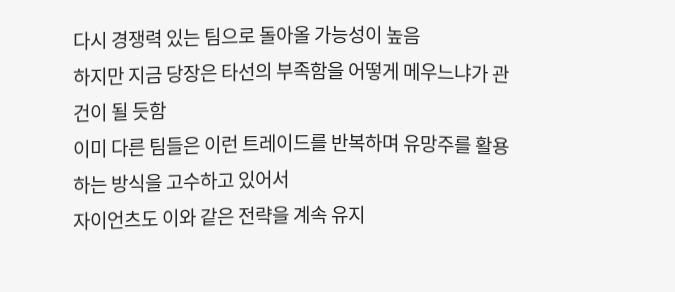다시 경쟁력 있는 팀으로 돌아올 가능성이 높음
하지만 지금 당장은 타선의 부족함을 어떻게 메우느냐가 관건이 될 듯함
이미 다른 팀들은 이런 트레이드를 반복하며 유망주를 활용하는 방식을 고수하고 있어서
자이언츠도 이와 같은 전략을 계속 유지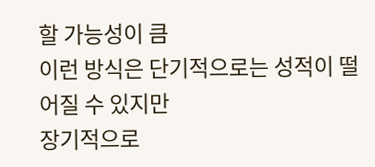할 가능성이 큼
이런 방식은 단기적으로는 성적이 떨어질 수 있지만
장기적으로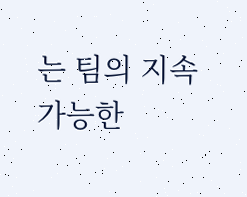는 팀의 지속 가능한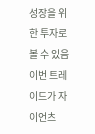성장을 위한 투자로 볼 수 있음
이번 트레이드가 자이언츠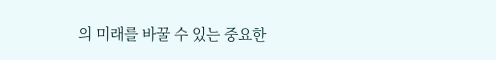의 미래를 바꿀 수 있는 중요한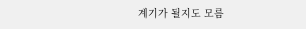계기가 될지도 모름